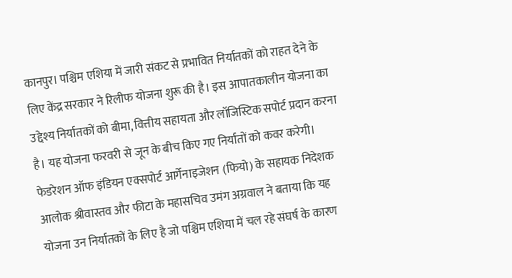कानपुर। पश्चिम एशिया में जारी संकट से प्रभावित निर्यातकों को राहत देने के लिए केंद्र सरकार ने रिलीफ योजना शुरू की है। इस आपातकालीन योजना का उद्देश्य निर्यातकों को बीमा, वित्तीय सहायता और लॉजिस्टिक सपोर्ट प्रदान करना है। यह योजना फरवरी से जून के बीच किए गए निर्यातों को कवर करेगी।
फेडरेशन ऑफ इंडियन एक्सपोर्ट आर्गेनाइजेशन (फियो) के सहायक निदेशक आलोक श्रीवास्तव और फीटा के महासचिव उमंग अग्रवाल ने बताया कि यह योजना उन निर्यातकों के लिए है जो पश्चिम एशिया में चल रहे संघर्ष के कारण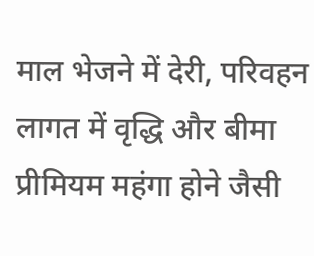माल भेजने में देरी, परिवहन लागत में वृद्धि और बीमा प्रीमियम महंगा होने जैसी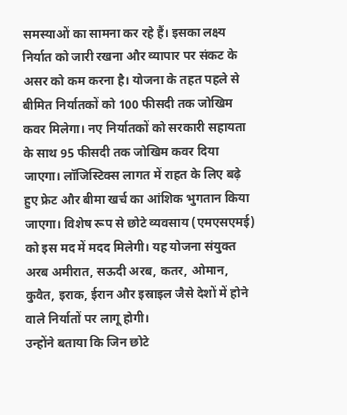समस्याओं का सामना कर रहे हैं। इसका लक्ष्य निर्यात को जारी रखना और व्यापार पर संकट के असर को कम करना है। योजना के तहत पहले से बीमित निर्यातकों को 100 फीसदी तक जोखिम कवर मिलेगा। नए निर्यातकों को सरकारी सहायता के साथ 95 फीसदी तक जोखिम कवर दिया जाएगा। लॉजिस्टिक्स लागत में राहत के लिए बढ़े हुए फ्रेट और बीमा खर्च का आंशिक भुगतान किया जाएगा। विशेष रूप से छोटे व्यवसाय (एमएसएमई) को इस मद में मदद मिलेगी। यह योजना संयुक्त अरब अमीरात, सऊदी अरब, कतर, ओमान, कुवैत, इराक, ईरान और इस्राइल जैसे देशों में होने वाले निर्यातों पर लागू होगी।
उन्होंने बताया कि जिन छोटे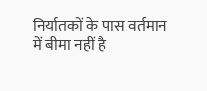निर्यातकों के पास वर्तमान में बीमा नहीं है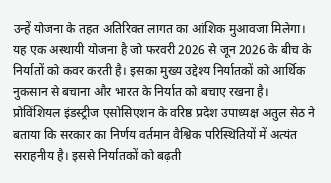उन्हें योजना के तहत अतिरिक्त लागत का आंशिक मुआवजा मिलेगा। यह एक अस्थायी योजना है जो फरवरी 2026 से जून 2026 के बीच के निर्यातों को कवर करती है। इसका मुख्य उद्देश्य निर्यातकों को आर्थिक नुकसान से बचाना और भारत के निर्यात को बचाए रखना है। प्रोविंशियल इंडस्ट्रीज एसोसिएशन के वरिष्ठ प्रदेश उपाध्यक्ष अतुल सेठ ने बताया कि सरकार का निर्णय वर्तमान वैश्विक परिस्थितियों में अत्यंत सराहनीय है। इससे निर्यातकों को बढ़ती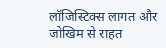लॉजिस्टिक्स लागत और जोखिम से राहत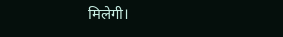मिलेगी।